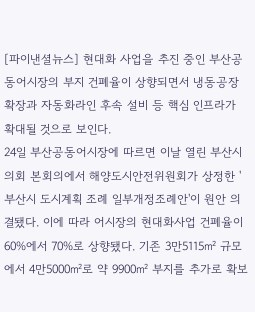[파이낸셜뉴스] 현대화 사업을 추진 중인 부산공동어시장의 부지 건폐율이 상향되면서 냉동공장 확장과 자동화라인 후속 설비 등 핵심 인프라가 확대될 것으로 보인다.
24일 부산공동어시장에 따르면 이날 열린 부산시의회 본회의에서 해양도시안전위원회가 상정한 '부산시 도시계획 조례 일부개정조례안'이 원안 의결됐다. 이에 따라 어시장의 현대화사업 건폐율이 60%에서 70%로 상향됐다. 기존 3만5115㎡ 규모에서 4만5000㎡로 약 9900㎡ 부지를 추가로 확보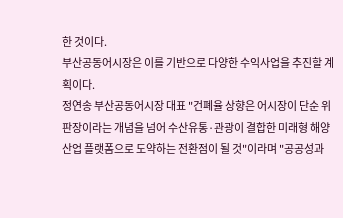한 것이다.
부산공동어시장은 이를 기반으로 다양한 수익사업을 추진할 계획이다.
정연송 부산공동어시장 대표 "건폐율 상향은 어시장이 단순 위판장이라는 개념을 넘어 수산유통·관광이 결합한 미래형 해양산업 플랫폼으로 도약하는 전환점이 될 것"이라며 "공공성과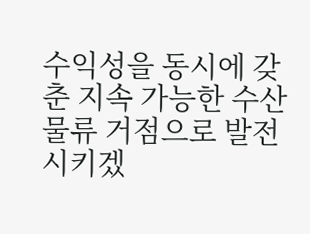수익성을 동시에 갖춘 지속 가능한 수산물류 거점으로 발전시키겠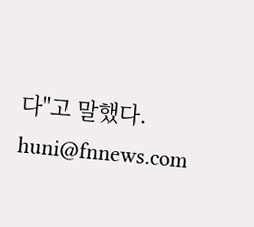다"고 말했다.
huni@fnnews.com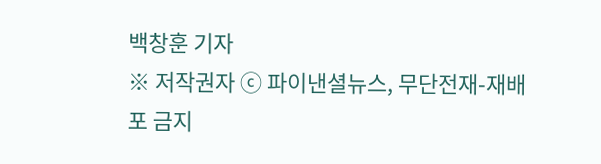백창훈 기자
※ 저작권자 ⓒ 파이낸셜뉴스, 무단전재-재배포 금지